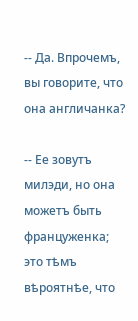-- Да. Впрочемъ, вы говорите, что она англичанка?

-- Ее зовутъ милэди, но она можетъ быть француженка; это тѣмъ вѣроятнѣе, что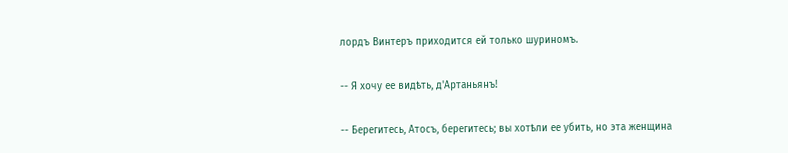лордъ Винтеръ приходится ей только шуриномъ.

-- Я хочу ее видѣть, д'Артаньянъ!

-- Берегитесь, Атосъ, берегитесь; вы хотѣли ее убить, но эта женщина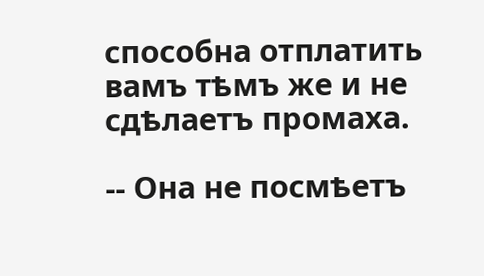способна отплатить вамъ тѣмъ же и не сдѣлаетъ промаха.

-- Она не посмѣетъ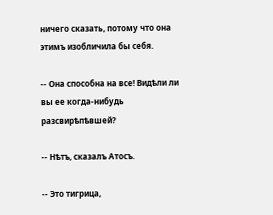ничего сказать, потому что она этимъ изобличила бы себя.

-- Она способна на все! Видѣли ли вы ее когда-нибудь разсвирѣпѣвшей?

-- Нѣтъ, сказалъ Атосъ.

-- Это тигрица,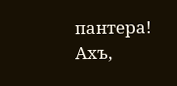пантера! Ахъ,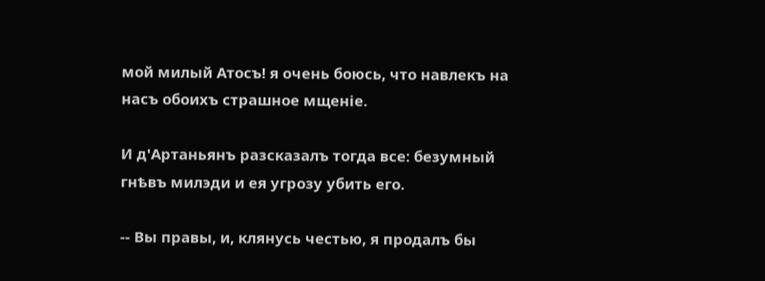мой милый Атосъ! я очень боюсь, что навлекъ на насъ обоихъ страшное мщеніе.

И д'Артаньянъ разсказалъ тогда все: безумный гнѣвъ милэди и ея угрозу убить его.

-- Вы правы, и, клянусь честью, я продалъ бы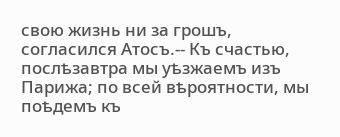свою жизнь ни за грошъ, согласился Атосъ.-- Къ счастью, послѣзавтра мы уѣзжаемъ изъ Парижа; по всей вѣроятности, мы поѣдемъ къ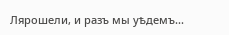Лярошели, и разъ мы уѣдемъ...